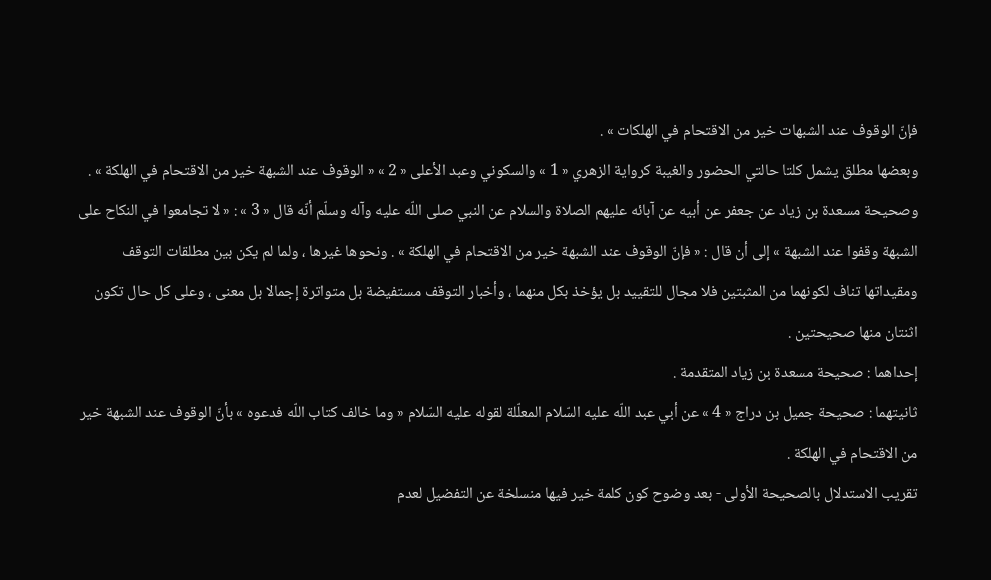فإنّ الوقوف عند الشبهات خير من الاقتحام في الهلكات » .
وبعضها مطلق يشمل كلتا حالتي الحضور والغيبة كرواية الزهري « 1 » والسكوني وعبد الأعلى « 2 » « الوقوف عند الشبهة خير من الاقتحام في الهلكة » .
وصحيحة مسعدة بن زياد عن جعفر عن أبيه عن آبائه عليهم الصلاة والسلام عن النبي صلى اللّه عليه وآله وسلّم أنّه قال « 3 » : « لا تجامعوا في النكاح على الشبهة وقفوا عند الشبهة » إلى أن قال : « فإنّ الوقوف عند الشبهة خير من الاقتحام في الهلكة » . ونحوها غيرها ، ولما لم يكن بين مطلقات التوقف ومقيداتها تناف لكونهما من المثبتين فلا مجال للتقييد بل يؤخذ بكل منهما ، وأخبار التوقف مستفيضة بل متواترة إجمالا بل معنى ، وعلى كل حال تكون اثنتان منها صحيحتين .
إحداهما : صحيحة مسعدة بن زياد المتقدمة .
ثانيتهما : صحيحة جميل بن دراج « 4 » عن أبي عبد اللّه عليه السّلام المعلّلة لقوله عليه السّلام « وما خالف كتاب اللّه فدعوه » بأنّ الوقوف عند الشبهة خير من الاقتحام في الهلكة .
تقريب الاستدلال بالصحيحة الأولى - بعد وضوح كون كلمة خير فيها منسلخة عن التفضيل لعدم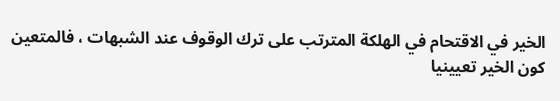الخير في الاقتحام في الهلكة المترتب على ترك الوقوف عند الشبهات ، فالمتعين كون الخير تعيينيا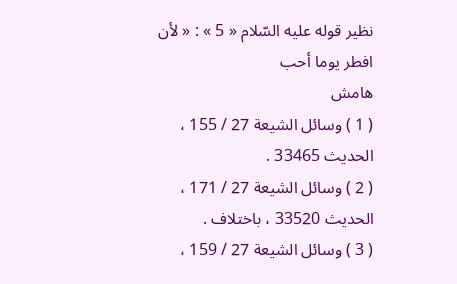نظير قوله عليه السّلام « 5 » : « لأن افطر يوما أحب
هامش
( 1 ) وسائل الشيعة 27 / 155 ، الحديث 33465 .
( 2 ) وسائل الشيعة 27 / 171 ، الحديث 33520 ، باختلاف .
( 3 ) وسائل الشيعة 27 / 159 ،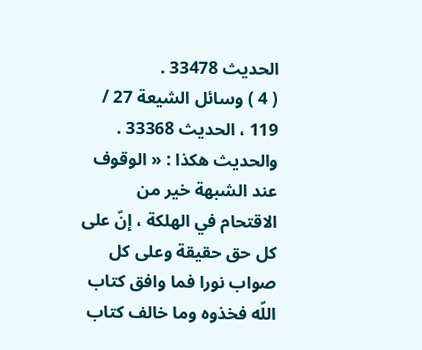الحديث 33478 .
( 4 ) وسائل الشيعة 27 / 119 ، الحديث 33368 .
والحديث هكذا : « الوقوف عند الشبهة خير من الاقتحام في الهلكة ، إنّ على كل حق حقيقة وعلى كل صواب نورا فما وافق كتاب اللّه فخذوه وما خالف كتاب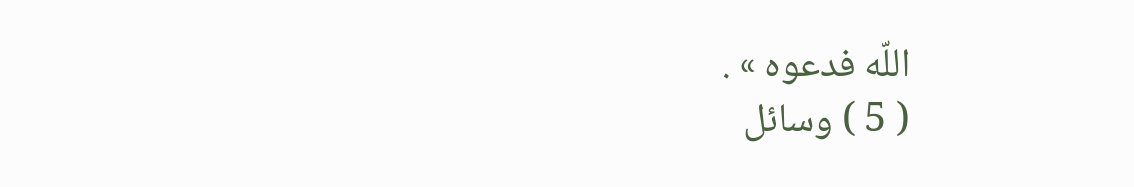اللّه فدعوه » .
( 5 ) وسائل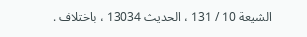الشيعة 10 / 131 ، الحديث 13034 ، باختلاف .